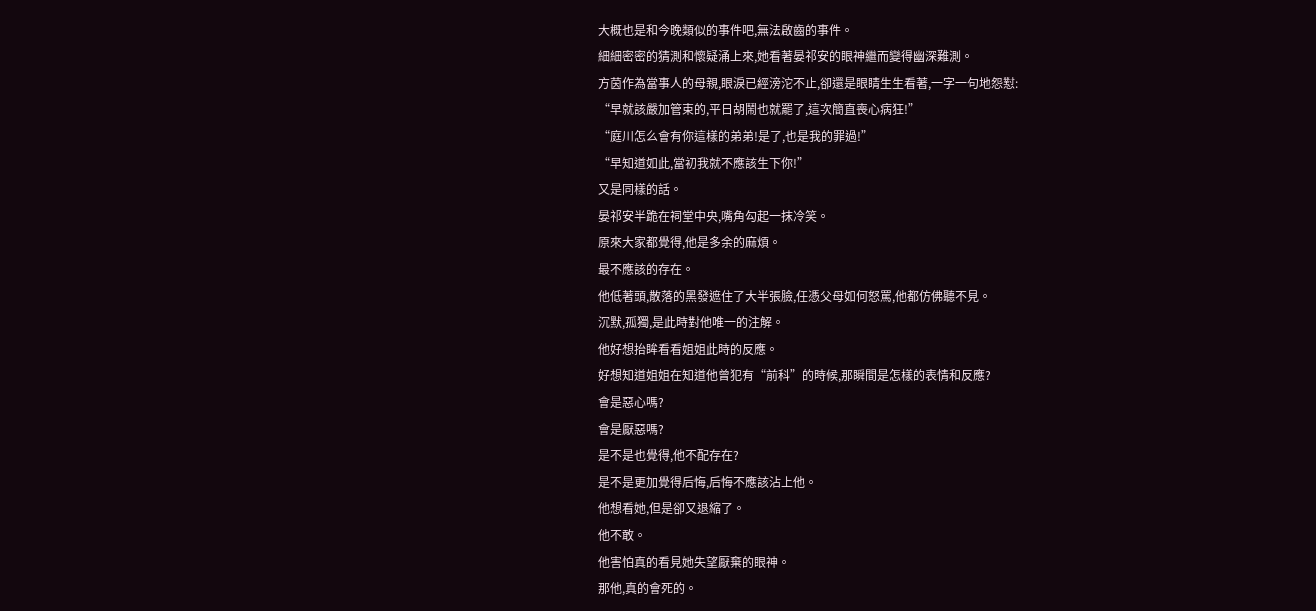大概也是和今晚類似的事件吧,無法啟齒的事件。
細細密密的猜測和懷疑涌上來,她看著晏祁安的眼神繼而變得幽深難測。
方茵作為當事人的母親,眼淚已經滂沱不止,卻還是眼睛生生看著,一字一句地怨懟:
“早就該嚴加管束的,平日胡鬧也就罷了,這次簡直喪心病狂!”
“庭川怎么會有你這樣的弟弟!是了,也是我的罪過!”
“早知道如此,當初我就不應該生下你!”
又是同樣的話。
晏祁安半跪在祠堂中央,嘴角勾起一抹冷笑。
原來大家都覺得,他是多余的麻煩。
最不應該的存在。
他低著頭,散落的黑發遮住了大半張臉,任憑父母如何怒罵,他都仿佛聽不見。
沉默,孤獨,是此時對他唯一的注解。
他好想抬眸看看姐姐此時的反應。
好想知道姐姐在知道他曾犯有“前科”的時候,那瞬間是怎樣的表情和反應?
會是惡心嗎?
會是厭惡嗎?
是不是也覺得,他不配存在?
是不是更加覺得后悔,后悔不應該沾上他。
他想看她,但是卻又退縮了。
他不敢。
他害怕真的看見她失望厭棄的眼神。
那他,真的會死的。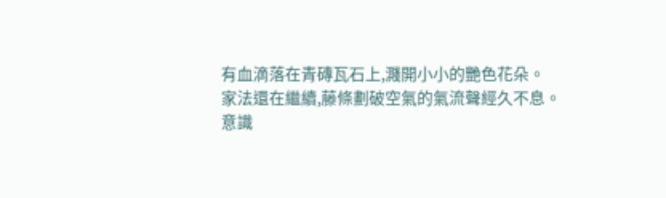有血滴落在青磚瓦石上,濺開小小的艷色花朵。
家法還在繼續,藤條劃破空氣的氣流聲經久不息。
意識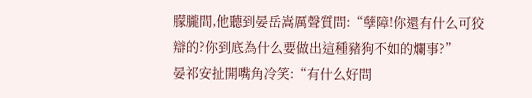朦朧間,他聽到晏岳嵩厲聲質問:“孽障!你還有什么可狡辯的?你到底為什么要做出這種豬狗不如的爛事?”
晏祁安扯開嘴角冷笑:“有什么好問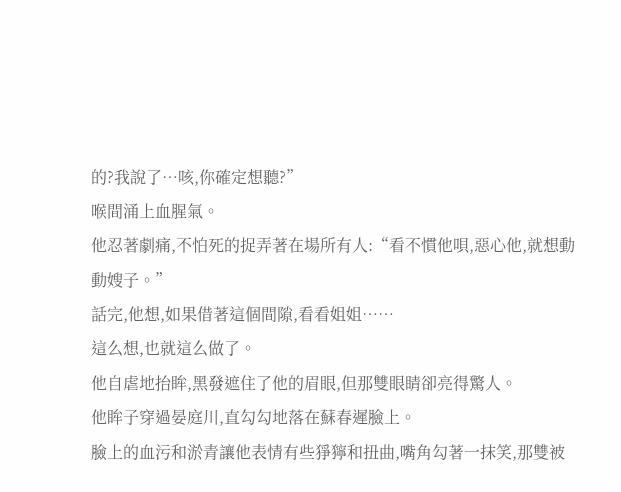的?我說了…咳,你確定想聽?”
喉間涌上血腥氣。
他忍著劇痛,不怕死的捉弄著在場所有人:“看不慣他唄,惡心他,就想動動嫂子。”
話完,他想,如果借著這個間隙,看看姐姐……
這么想,也就這么做了。
他自虐地抬眸,黑發遮住了他的眉眼,但那雙眼睛卻亮得驚人。
他眸子穿過晏庭川,直勾勾地落在蘇春遲臉上。
臉上的血污和淤青讓他表情有些猙獰和扭曲,嘴角勾著一抹笑,那雙被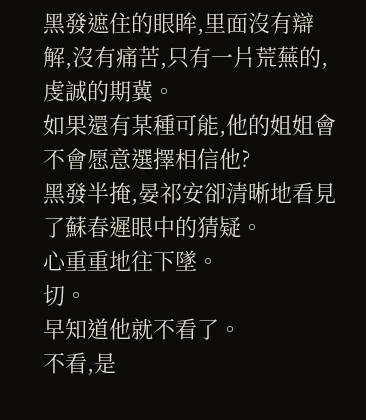黑發遮住的眼眸,里面沒有辯解,沒有痛苦,只有一片荒蕪的,虔誠的期冀。
如果還有某種可能,他的姐姐會不會愿意選擇相信他?
黑發半掩,晏祁安卻清晰地看見了蘇春遲眼中的猜疑。
心重重地往下墜。
切。
早知道他就不看了。
不看,是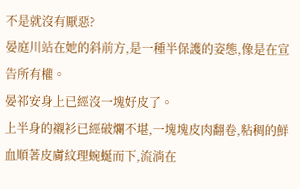不是就沒有厭惡?
晏庭川站在她的斜前方,是一種半保護的姿態,像是在宣告所有權。
晏祁安身上已經沒一塊好皮了。
上半身的襯衫已經破爛不堪,一塊塊皮肉翻卷,粘稠的鮮血順著皮膚紋理蜿蜒而下,流淌在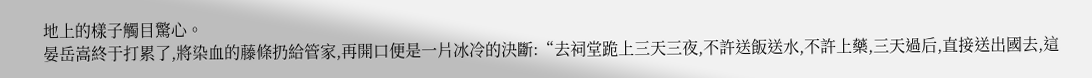地上的樣子觸目驚心。
晏岳嵩終于打累了,將染血的藤條扔給管家,再開口便是一片冰冷的決斷:“去祠堂跪上三天三夜,不許送飯送水,不許上藥,三天過后,直接送出國去,這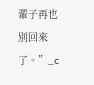輩子再也別回來了。”_c